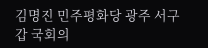김명진 민주평화당 광주 서구갑 국회의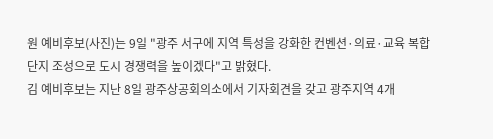원 예비후보(사진)는 9일 "광주 서구에 지역 특성을 강화한 컨벤션·의료·교육 복합단지 조성으로 도시 경쟁력을 높이겠다"고 밝혔다.
김 예비후보는 지난 8일 광주상공회의소에서 기자회견을 갖고 광주지역 4개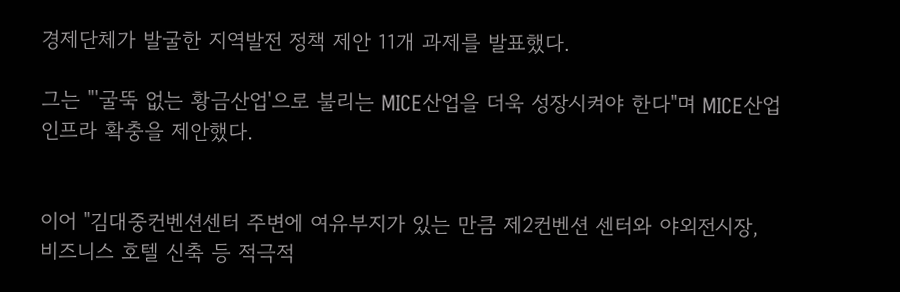경제단체가 발굴한 지역발전 정책 제안 11개 과제를 발표했다.

그는 "'굴뚝 없는 황금산업'으로 불리는 MICE산업을 더욱 성장시켜야 한다"며 MICE산업 인프라 확충을 제안했다.


이어 "김대중컨벤션센터 주변에 여유부지가 있는 만큼 제2컨벤션 센터와 야외전시장, 비즈니스 호텔 신축 등 적극적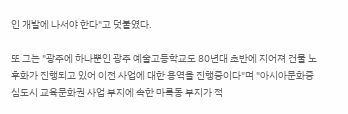인 개발에 나서야 한다"고 덧붙였다.

또 그는 "광주에 하나뿐인 광주 예술고등학교도 80년대 초반에 지어져 건물 노후화가 진행되고 있어 이전 사업에 대한 용역을 진행중이다"며 "아시아문화중심도시 교육문화권 사업 부지에 속한 마륵동 부지가 적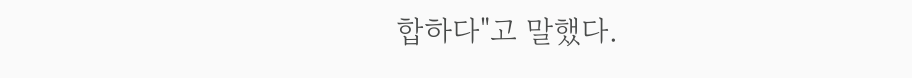합하다"고 말했다.